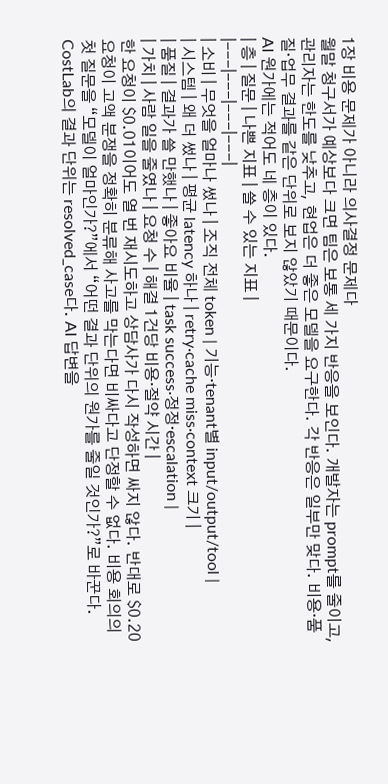1장 비용 문제가 아니라 의사결정 문제다
월말 청구서가 예상보다 크면 팀은 보통 세 가지 반응을 보인다. 개발자는 prompt를 줄이고, 관리자는 한도를 낮추고, 현업은 더 좋은 모델을 요구한다. 각 반응은 일부만 맞다. 비용·품질·업무 결과를 같은 단위로 보지 않았기 때문이다.
AI 원가에는 적어도 네 층이 있다.
| 층 | 질문 | 나쁜 지표 | 쓸 수 있는 지표 |
|---|---|---|---|
| 소비 | 무엇을 얼마나 썼나 | 조직 전체 token | 기능·tenant별 input/output/tool |
| 시스템 | 왜 더 썼나 | 평균 latency 하나 | retry·cache miss·context 크기 |
| 품질 | 결과가 쓸 만했나 | 좋아요 비율 | task success·정정·escalation |
| 가치 | 사람 일을 줄였나 | 요청 수 | 해결 1건당 비용·절약 시간 |
한 요청이 $0.01이어도 열 번 재시도하고 상담사가 다시 작성하면 싸지 않다. 반대로 $0.20 요청이 고액 분쟁을 정확히 분류해 사고를 막는다면 비싸다고 단정할 수 없다. 비용 회의의 첫 질문을 “모델이 얼마인가?”에서 “어떤 결과 단위의 원가를 줄일 것인가?”로 바꾼다.
CostLab의 결과 단위는 resolved_case다. AI 답변을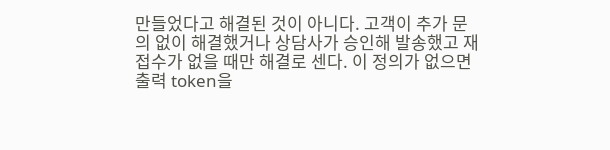만들었다고 해결된 것이 아니다. 고객이 추가 문의 없이 해결했거나 상담사가 승인해 발송했고 재접수가 없을 때만 해결로 센다. 이 정의가 없으면 출력 token을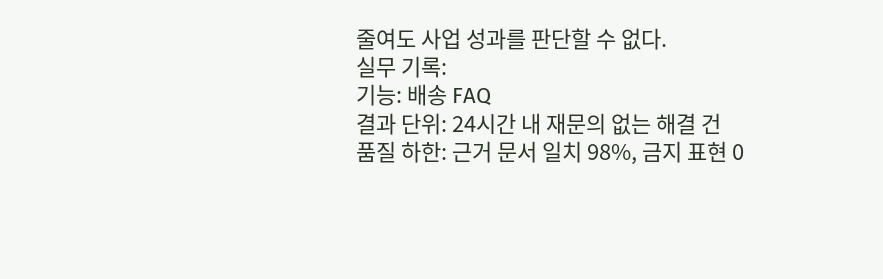줄여도 사업 성과를 판단할 수 없다.
실무 기록:
기능: 배송 FAQ
결과 단위: 24시간 내 재문의 없는 해결 건
품질 하한: 근거 문서 일치 98%, 금지 표현 0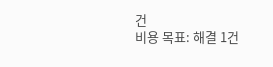건
비용 목표: 해결 1건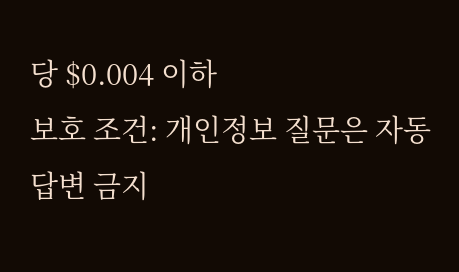당 $0.004 이하
보호 조건: 개인정보 질문은 자동 답변 금지